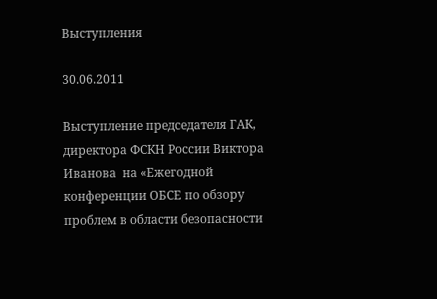Выступления

30.06.2011

Выступление председателя ГАК, директора ФСКН России Виктора Иванова  на «Ежегодной конференции ОБСЕ по обзору проблем в области безопасности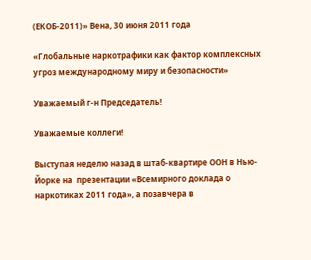(ЕКОБ-2011)» Вена, 30 июня 2011 года

«Глобальные наркотрафики как фактор комплексных угроз международному миру и безопасности»

Уважаемый г-н Председатель!

Уважаемые коллеги!

Выступая неделю назад в штаб-квартире ООН в Нью-Йорке на  презентации «Всемирного доклада о наркотиках 2011 года», а позавчера в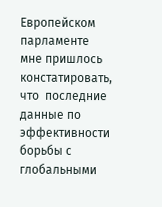Европейском парламенте мне пришлось констатировать, что  последние данные по эффективности борьбы с глобальными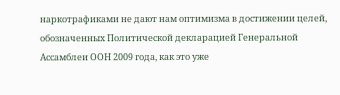наркотрафиками не дают нам оптимизма в достижении целей, обозначенных Политической декларацией Генеральной Ассамблеи ООН 2009 года, как это уже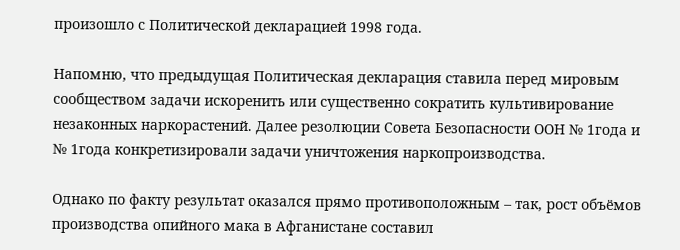произошло с Политической декларацией 1998 года.

Напомню, что предыдущая Политическая декларация ставила перед мировым сообществом задачи искоренить или существенно сократить культивирование незаконных наркорастений. Далее резолюции Совета Безопасности ООН № 1года и № 1года конкретизировали задачи уничтожения наркопроизводства.

Однако по факту результат оказался прямо противоположным – так, рост объёмов производства опийного мака в Афганистане составил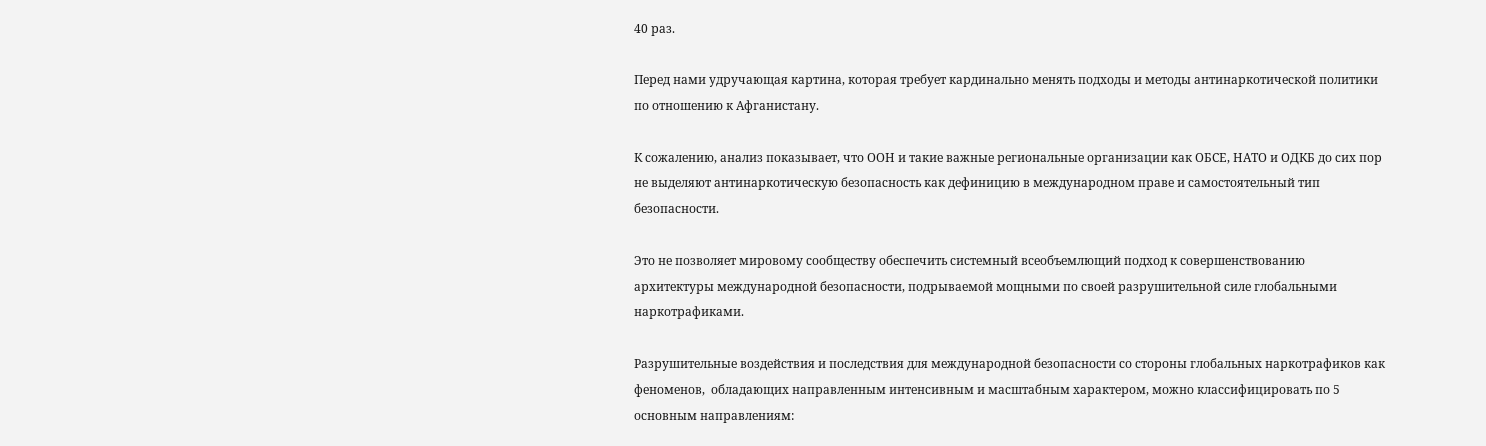40 раз.

Перед нами удручающая картина, которая требует кардинально менять подходы и методы антинаркотической политики по отношению к Афганистану.

К сожалению, анализ показывает, что ООН и такие важные региональные организации как ОБСЕ, НАТО и ОДКБ до сих пор не выделяют антинаркотическую безопасность как дефиницию в международном праве и самостоятельный тип безопасности.

Это не позволяет мировому сообществу обеспечить системный всеобъемлющий подход к совершенствованию архитектуры международной безопасности, подрываемой мощными по своей разрушительной силе глобальными наркотрафиками.

Разрушительные воздействия и последствия для международной безопасности со стороны глобальных наркотрафиков как феноменов,  обладающих направленным интенсивным и масштабным характером, можно классифицировать по 5 основным направлениям: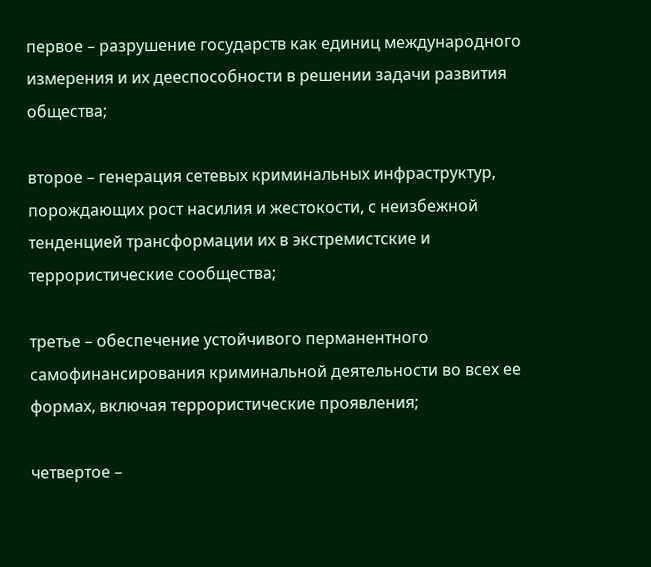первое – разрушение государств как единиц международного измерения и их дееспособности в решении задачи развития общества;

второе – генерация сетевых криминальных инфраструктур, порождающих рост насилия и жестокости, с неизбежной тенденцией трансформации их в экстремистские и террористические сообщества;

третье – обеспечение устойчивого перманентного самофинансирования криминальной деятельности во всех ее формах, включая террористические проявления;

четвертое –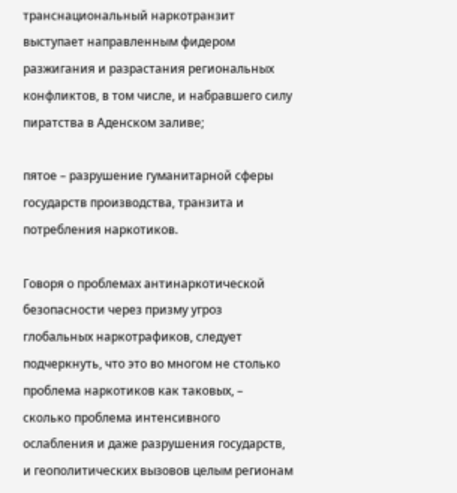транснациональный наркотранзит выступает направленным фидером разжигания и разрастания региональных конфликтов, в том числе, и набравшего силу пиратства в Аденском заливе;

пятое – разрушение гуманитарной сферы государств производства, транзита и потребления наркотиков.

Говоря о проблемах антинаркотической безопасности через призму угроз глобальных наркотрафиков, следует подчеркнуть, что это во многом не столько проблема наркотиков как таковых, – сколько проблема интенсивного ослабления и даже разрушения государств, и геополитических вызовов целым регионам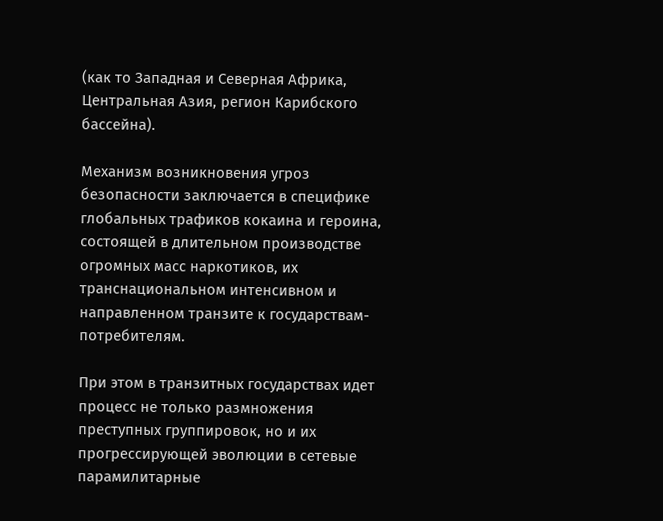(как то Западная и Северная Африка, Центральная Азия, регион Карибского бассейна).

Механизм возникновения угроз безопасности заключается в специфике глобальных трафиков кокаина и героина, состоящей в длительном производстве огромных масс наркотиков, их транснациональном интенсивном и направленном транзите к государствам-потребителям.

При этом в транзитных государствах идет процесс не только размножения преступных группировок, но и их прогрессирующей эволюции в сетевые парамилитарные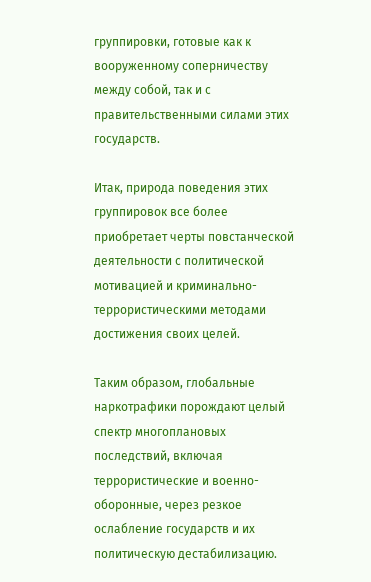группировки, готовые как к вооруженному соперничеству между собой, так и с правительственными силами этих государств.

Итак, природа поведения этих группировок все более приобретает черты повстанческой деятельности с политической мотивацией и криминально-террористическими методами достижения своих целей.

Таким образом, глобальные наркотрафики порождают целый спектр многоплановых последствий, включая террористические и военно-оборонные, через резкое ослабление государств и их политическую дестабилизацию.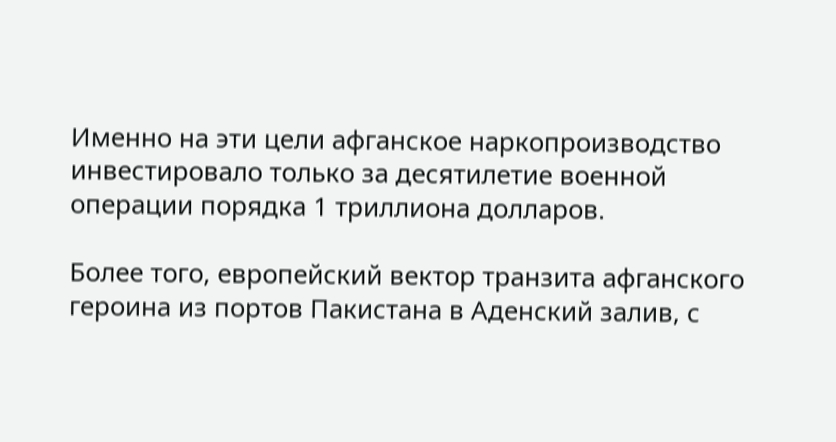Именно на эти цели афганское наркопроизводство инвестировало только за десятилетие военной операции порядка 1 триллиона долларов.

Более того, европейский вектор транзита афганского героина из портов Пакистана в Аденский залив, с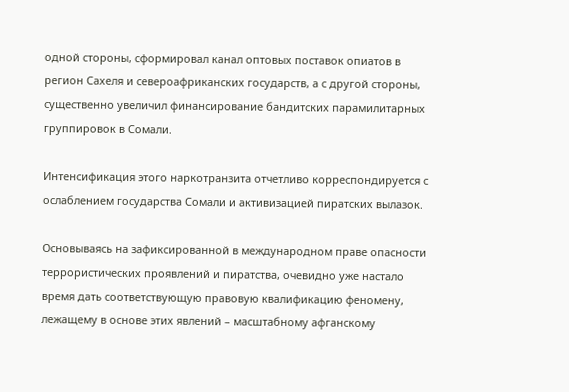одной стороны, сформировал канал оптовых поставок опиатов в регион Сахеля и североафриканских государств, а с другой стороны, существенно увеличил финансирование бандитских парамилитарных группировок в Сомали.

Интенсификация этого наркотранзита отчетливо корреспондируется с ослаблением государства Сомали и активизацией пиратских вылазок.

Основываясь на зафиксированной в международном праве опасности террористических проявлений и пиратства, очевидно уже настало время дать соответствующую правовую квалификацию феномену, лежащему в основе этих явлений – масштабному афганскому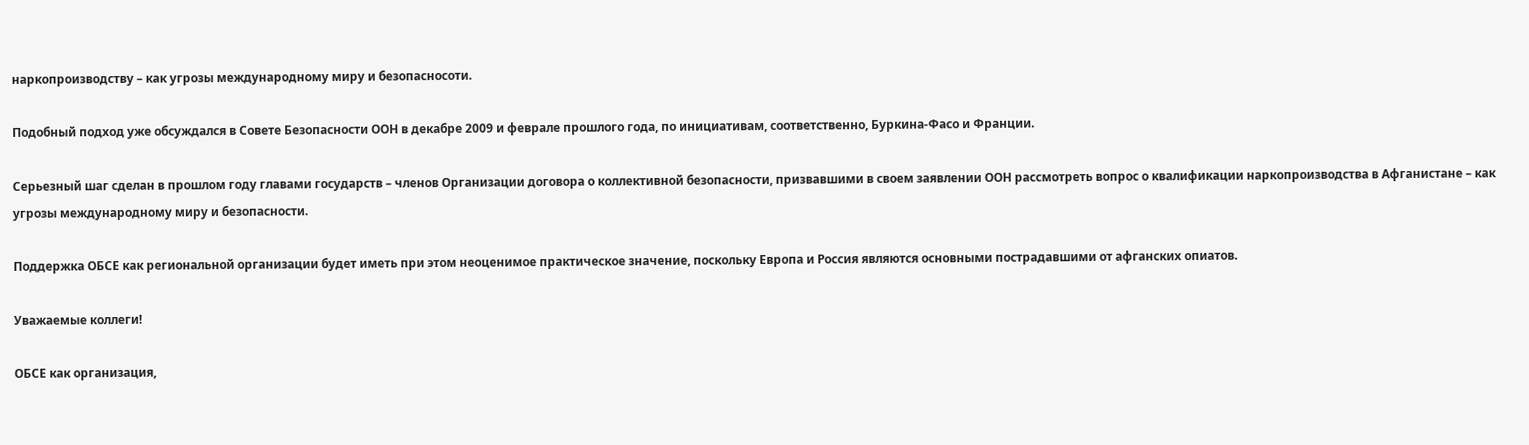наркопроизводству – как угрозы международному миру и безопасносоти.

Подобный подход уже обсуждался в Совете Безопасности ООН в декабре 2009 и феврале прошлого года, по инициативам, соответственно, Буркина-Фасо и Франции.

Серьезный шаг сделан в прошлом году главами государств – членов Организации договора о коллективной безопасности, призвавшими в своем заявлении ООН рассмотреть вопрос о квалификации наркопроизводства в Афганистане – как угрозы международному миру и безопасности.

Поддержка ОБСЕ как региональной организации будет иметь при этом неоценимое практическое значение, поскольку Европа и Россия являются основными пострадавшими от афганских опиатов.

Уважаемые коллеги!

ОБСЕ как организация,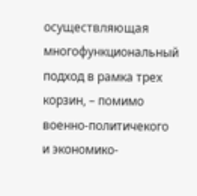осуществляющая многофункциональный подход в рамка трех корзин, – помимо военно-политичекого и экономико-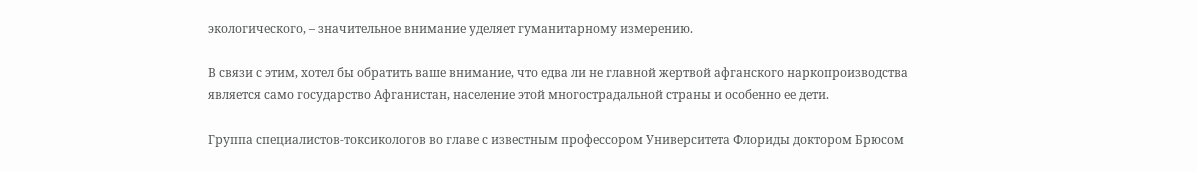экологического, – значительное внимание уделяет гуманитарному измерению.

В связи с этим, хотел бы обратить ваше внимание, что едва ли не главной жертвой афганского наркопроизводства является само государство Афганистан, население этой многострадальной страны и особенно ее дети.

Группа специалистов-токсикологов во главе с известным профессором Университета Флориды доктором Брюсом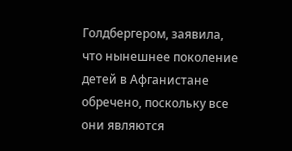Голдбергером, заявила, что нынешнее поколение детей в Афганистане обречено, поскольку все они являются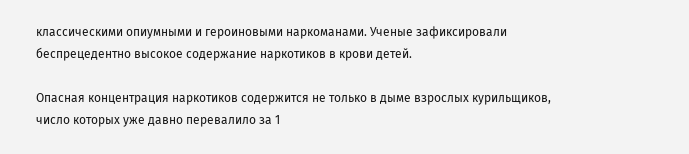классическими опиумными и героиновыми наркоманами. Ученые зафиксировали беспрецедентно высокое содержание наркотиков в крови детей.

Опасная концентрация наркотиков содержится не только в дыме взрослых курильщиков, число которых уже давно перевалило за 1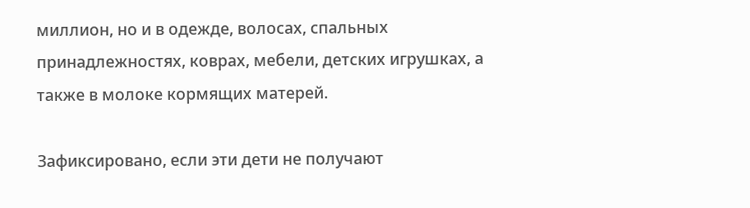миллион, но и в одежде, волосах, спальных принадлежностях, коврах, мебели, детских игрушках, а также в молоке кормящих матерей.

Зафиксировано, если эти дети не получают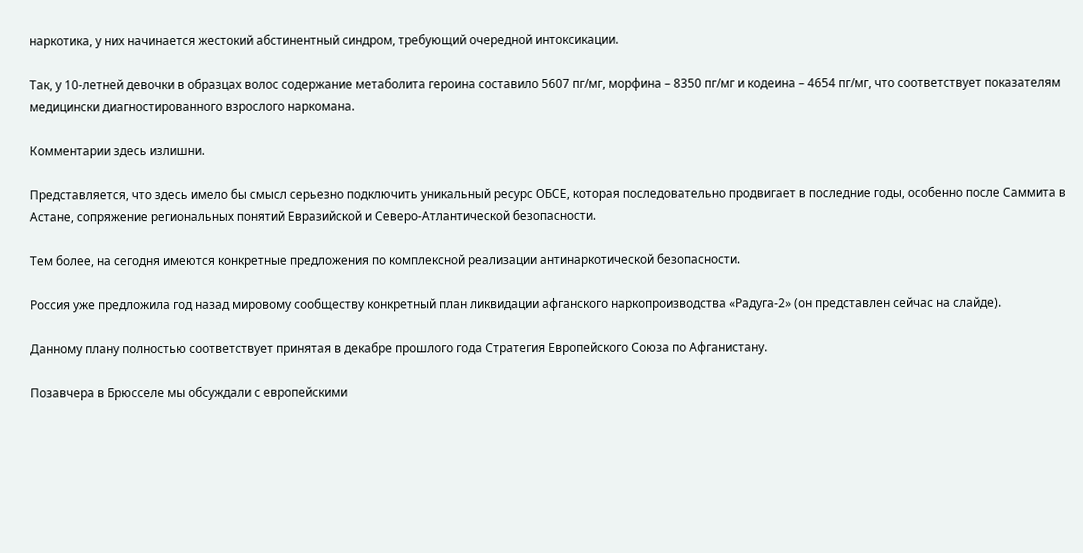наркотика, у них начинается жестокий абстинентный синдром, требующий очередной интоксикации.

Так, у 10-летней девочки в образцах волос содержание метаболита героина составило 5607 пг/мг, морфина – 8350 пг/мг и кодеина – 4654 пг/мг, что соответствует показателям медицински диагностированного взрослого наркомана.

Комментарии здесь излишни.

Представляется, что здесь имело бы смысл серьезно подключить уникальный ресурс ОБСЕ, которая последовательно продвигает в последние годы, особенно после Саммита в Астане, сопряжение региональных понятий Евразийской и Северо-Атлантической безопасности.

Тем более, на сегодня имеются конкретные предложения по комплексной реализации антинаркотической безопасности.

Россия уже предложила год назад мировому сообществу конкретный план ликвидации афганского наркопроизводства «Радуга-2» (он представлен сейчас на слайде).

Данному плану полностью соответствует принятая в декабре прошлого года Стратегия Европейского Союза по Афганистану.

Позавчера в Брюсселе мы обсуждали с европейскими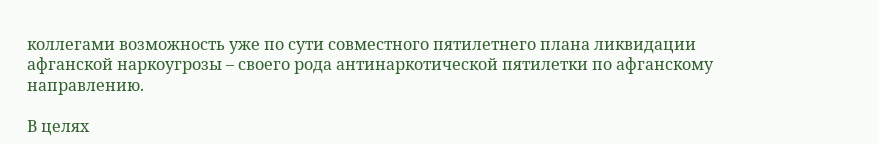коллегами возможность уже по сути совместного пятилетнего плана ликвидации афганской наркоугрозы – своего рода антинаркотической пятилетки по афганскому направлению.

В целях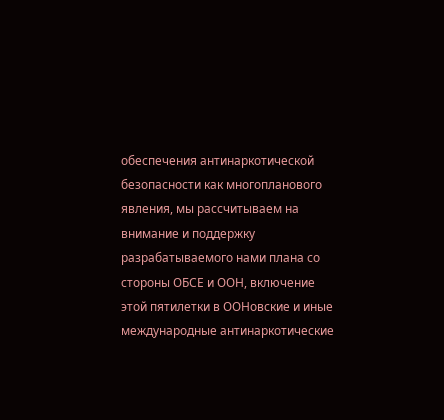обеспечения антинаркотической безопасности как многопланового явления, мы рассчитываем на внимание и поддержку разрабатываемого нами плана со стороны ОБСЕ и ООН, включение этой пятилетки в ООНовские и иные международные антинаркотические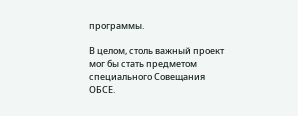программы.

В целом, столь важный проект мог бы стать предметом специального Совещания ОБСЕ.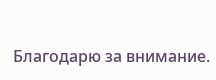Благодарю за внимание.